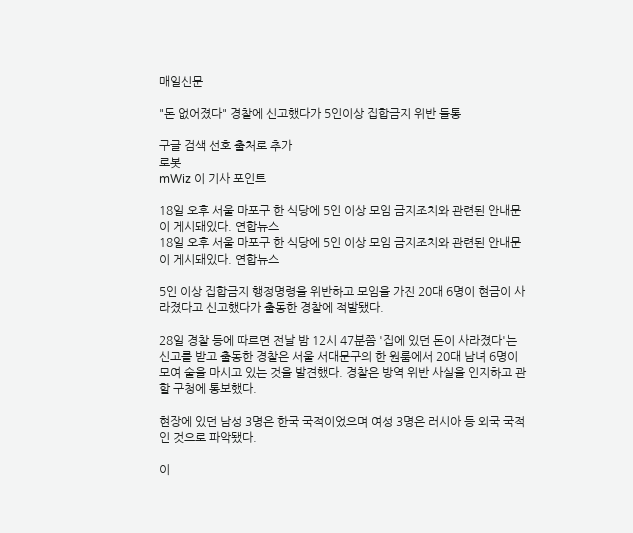매일신문

"돈 없어졌다" 경찰에 신고했다가 5인이상 집합금지 위반 들통

구글 검색 선호 출처로 추가
로봇
mWiz 이 기사 포인트

18일 오후 서울 마포구 한 식당에 5인 이상 모임 금지조치와 관련된 안내문이 게시돼있다. 연합뉴스
18일 오후 서울 마포구 한 식당에 5인 이상 모임 금지조치와 관련된 안내문이 게시돼있다. 연합뉴스

5인 이상 집합금지 행정명령을 위반하고 모임을 가진 20대 6명이 현금이 사라졌다고 신고했다가 출동한 경찰에 적발됐다.

28일 경찰 등에 따르면 전날 밤 12시 47분쯤 '집에 있던 돈이 사라졌다'는 신고를 받고 출동한 경찰은 서울 서대문구의 한 원룸에서 20대 남녀 6명이 모여 술을 마시고 있는 것을 발견했다. 경찰은 방역 위반 사실을 인지하고 관할 구청에 통보했다.

현장에 있던 남성 3명은 한국 국적이었으며 여성 3명은 러시아 등 외국 국적인 것으로 파악됐다.

이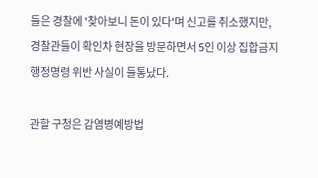들은 경찰에 '찾아보니 돈이 있다'며 신고를 취소했지만, 경찰관들이 확인차 현장을 방문하면서 5인 이상 집합금지 행정명령 위반 사실이 들통났다.

관할 구청은 감염병예방법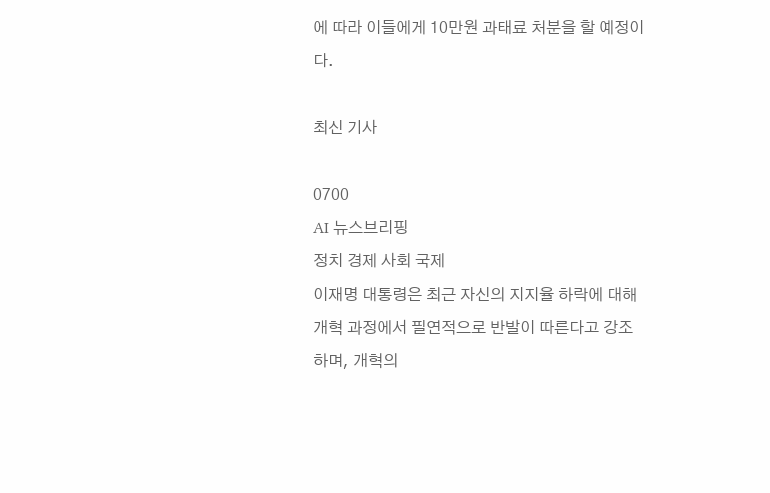에 따라 이들에게 10만원 과태료 처분을 할 예정이다.

최신 기사

0700
AI 뉴스브리핑
정치 경제 사회 국제
이재명 대통령은 최근 자신의 지지율 하락에 대해 개혁 과정에서 필연적으로 반발이 따른다고 강조하며, 개혁의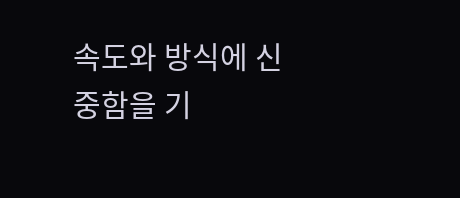속도와 방식에 신중함을 기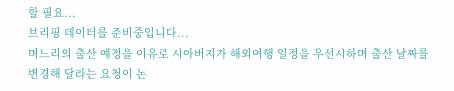할 필요...
브리핑 데이터를 준비중입니다...
며느리의 출산 예정을 이유로 시아버지가 해외여행 일정을 우선시하며 출산 날짜를 변경해 달라는 요청이 논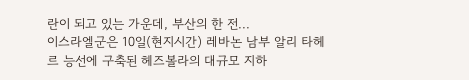란이 되고 있는 가운데, 부산의 한 전...
이스라엘군은 10일(현지시간) 레바논 남부 알리 타헤르 능선에 구축된 헤즈볼라의 대규모 지하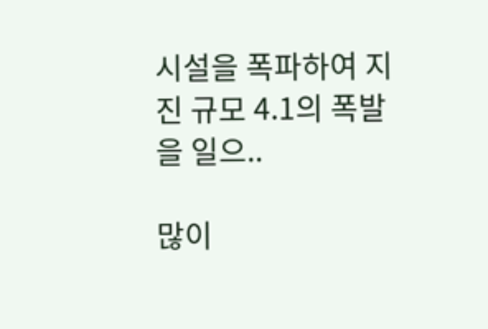시설을 폭파하여 지진 규모 4.1의 폭발을 일으..

많이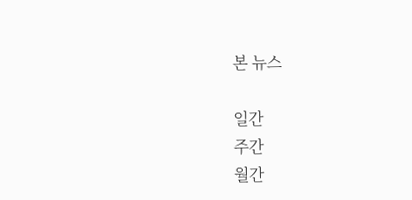본 뉴스

일간
주간
월간